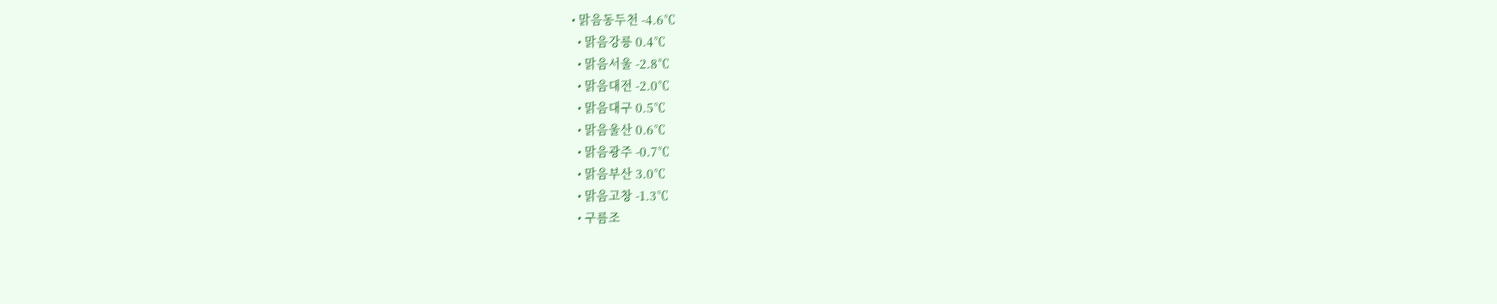• 맑음동두천 -4.6℃
  • 맑음강릉 0.4℃
  • 맑음서울 -2.8℃
  • 맑음대전 -2.0℃
  • 맑음대구 0.5℃
  • 맑음울산 0.6℃
  • 맑음광주 -0.7℃
  • 맑음부산 3.0℃
  • 맑음고창 -1.3℃
  • 구름조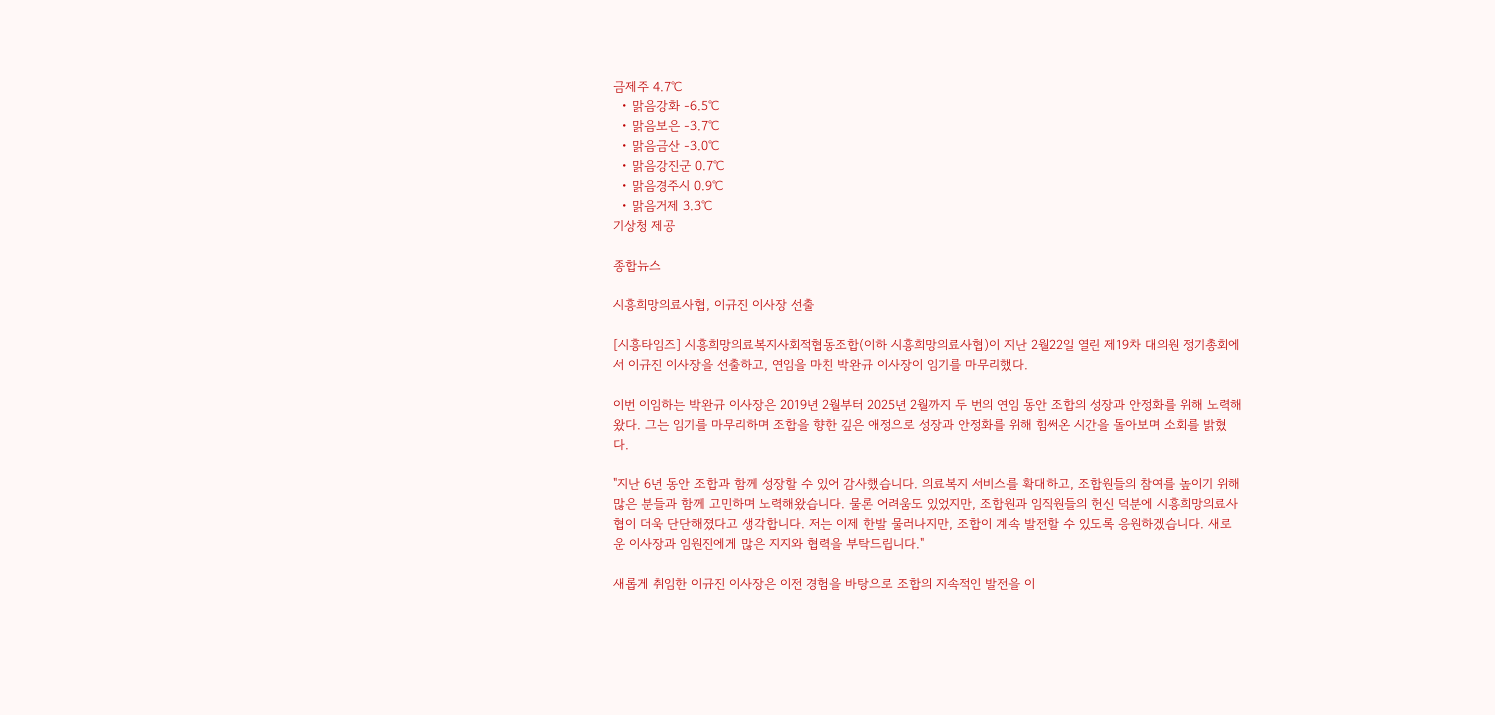금제주 4.7℃
  • 맑음강화 -6.5℃
  • 맑음보은 -3.7℃
  • 맑음금산 -3.0℃
  • 맑음강진군 0.7℃
  • 맑음경주시 0.9℃
  • 맑음거제 3.3℃
기상청 제공

종합뉴스

시흥희망의료사협, 이규진 이사장 선출

[시흥타임즈] 시흥희망의료복지사회적협동조합(이하 시흥희망의료사협)이 지난 2월22일 열린 제19차 대의원 정기총회에서 이규진 이사장을 선출하고, 연임을 마친 박완규 이사장이 임기를 마무리했다.

이번 이임하는 박완규 이사장은 2019년 2월부터 2025년 2월까지 두 번의 연임 동안 조합의 성장과 안정화를 위해 노력해왔다. 그는 임기를 마무리하며 조합을 향한 깊은 애정으로 성장과 안정화를 위해 힘써온 시간을 돌아보며 소회를 밝혔다.

"지난 6년 동안 조합과 함께 성장할 수 있어 감사했습니다. 의료복지 서비스를 확대하고, 조합원들의 참여를 높이기 위해 많은 분들과 함께 고민하며 노력해왔습니다. 물론 어려움도 있었지만, 조합원과 임직원들의 헌신 덕분에 시흥희망의료사협이 더욱 단단해졌다고 생각합니다. 저는 이제 한발 물러나지만, 조합이 계속 발전할 수 있도록 응원하겠습니다. 새로운 이사장과 임원진에게 많은 지지와 협력을 부탁드립니다."

새롭게 취임한 이규진 이사장은 이전 경험을 바탕으로 조합의 지속적인 발전을 이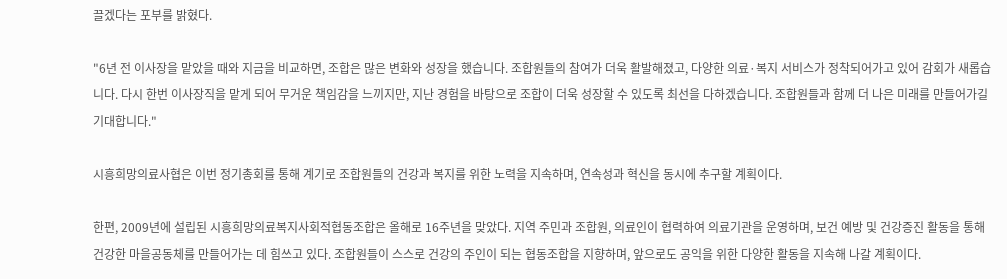끌겠다는 포부를 밝혔다.

"6년 전 이사장을 맡았을 때와 지금을 비교하면, 조합은 많은 변화와 성장을 했습니다. 조합원들의 참여가 더욱 활발해졌고, 다양한 의료·복지 서비스가 정착되어가고 있어 감회가 새롭습니다. 다시 한번 이사장직을 맡게 되어 무거운 책임감을 느끼지만, 지난 경험을 바탕으로 조합이 더욱 성장할 수 있도록 최선을 다하겠습니다. 조합원들과 함께 더 나은 미래를 만들어가길 기대합니다."

시흥희망의료사협은 이번 정기총회를 통해 계기로 조합원들의 건강과 복지를 위한 노력을 지속하며, 연속성과 혁신을 동시에 추구할 계획이다.

한편, 2009년에 설립된 시흥희망의료복지사회적협동조합은 올해로 16주년을 맞았다. 지역 주민과 조합원, 의료인이 협력하여 의료기관을 운영하며, 보건 예방 및 건강증진 활동을 통해 건강한 마을공동체를 만들어가는 데 힘쓰고 있다. 조합원들이 스스로 건강의 주인이 되는 협동조합을 지향하며, 앞으로도 공익을 위한 다양한 활동을 지속해 나갈 계획이다.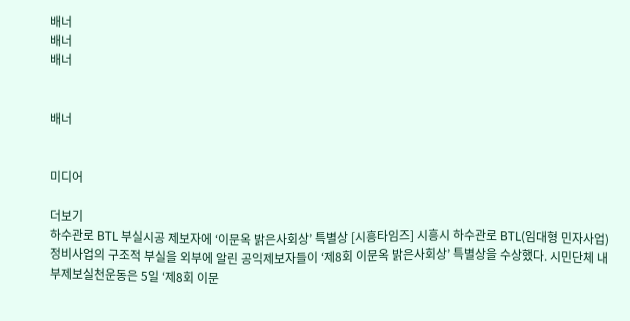배너
배너
배너


배너


미디어

더보기
하수관로 BTL 부실시공 제보자에 ‘이문옥 밝은사회상’ 특별상 [시흥타임즈] 시흥시 하수관로 BTL(임대형 민자사업) 정비사업의 구조적 부실을 외부에 알린 공익제보자들이 ‘제8회 이문옥 밝은사회상’ 특별상을 수상했다. 시민단체 내부제보실천운동은 5일 ‘제8회 이문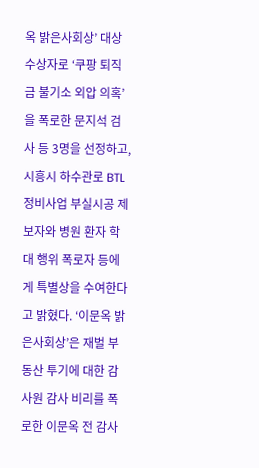옥 밝은사회상’ 대상 수상자로 ‘쿠팡 퇴직금 불기소 외압 의혹’을 폭로한 문지석 검사 등 3명을 선정하고, 시흥시 하수관로 BTL 정비사업 부실시공 제보자와 병원 환자 학대 행위 폭로자 등에게 특별상을 수여한다고 밝혔다. ‘이문옥 밝은사회상’은 재벌 부동산 투기에 대한 감사원 감사 비리를 폭로한 이문옥 전 감사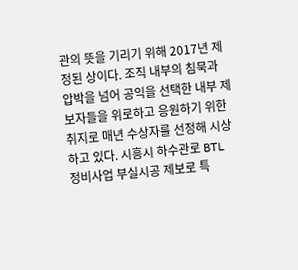관의 뜻을 기리기 위해 2017년 제정된 상이다. 조직 내부의 침묵과 압박을 넘어 공익을 선택한 내부 제보자들을 위로하고 응원하기 위한 취지로 매년 수상자를 선정해 시상하고 있다. 시흥시 하수관로 BTL 정비사업 부실시공 제보로 특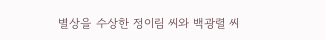별상을 수상한 정이림 씨와 백광렬 씨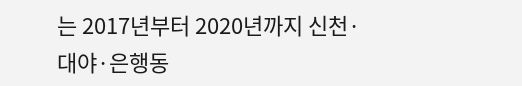는 2017년부터 2020년까지 신천·대야·은행동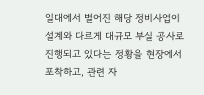일대에서 벌어진 해당 정비사업이 설계와 다르게 대규모 부실 공사로 진행되고 있다는 정황을 현장에서 포착하고, 관련 자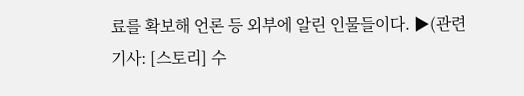료를 확보해 언론 등 외부에 알린 인물들이다. ▶(관련기사: [스토리] 수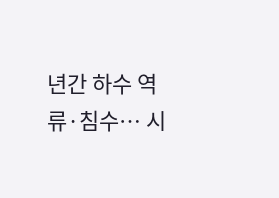년간 하수 역류·침수… 시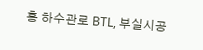흥 하수관로 BTL, 부실시공